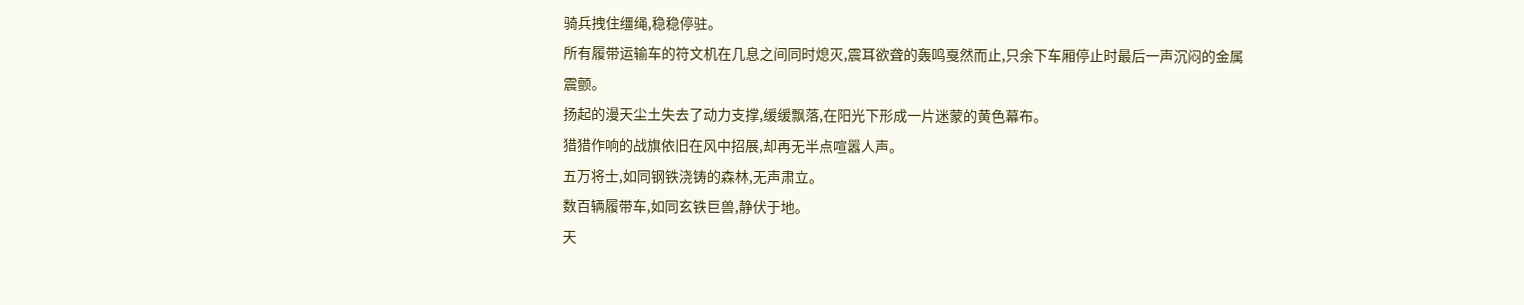骑兵拽住缰绳,稳稳停驻。
所有履带运输车的符文机在几息之间同时熄灭,震耳欲聋的轰鸣戛然而止,只余下车厢停止时最后一声沉闷的金属震颤。
扬起的漫天尘土失去了动力支撑,缓缓飘落,在阳光下形成一片迷蒙的黄色幕布。
猎猎作响的战旗依旧在风中招展,却再无半点喧嚣人声。
五万将士,如同钢铁浇铸的森林,无声肃立。
数百辆履带车,如同玄铁巨兽,静伏于地。
天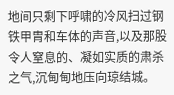地间只剩下呼啸的冷风扫过钢铁甲胄和车体的声音,以及那股令人窒息的、凝如实质的肃杀之气,沉甸甸地压向琼结城。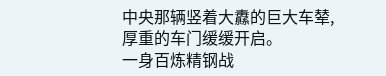中央那辆竖着大纛的巨大车辇,厚重的车门缓缓开启。
一身百炼精钢战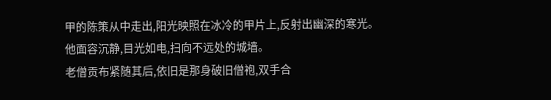甲的陈策从中走出,阳光映照在冰冷的甲片上,反射出幽深的寒光。
他面容沉静,目光如电,扫向不远处的城墙。
老僧贡布紧随其后,依旧是那身破旧僧袍,双手合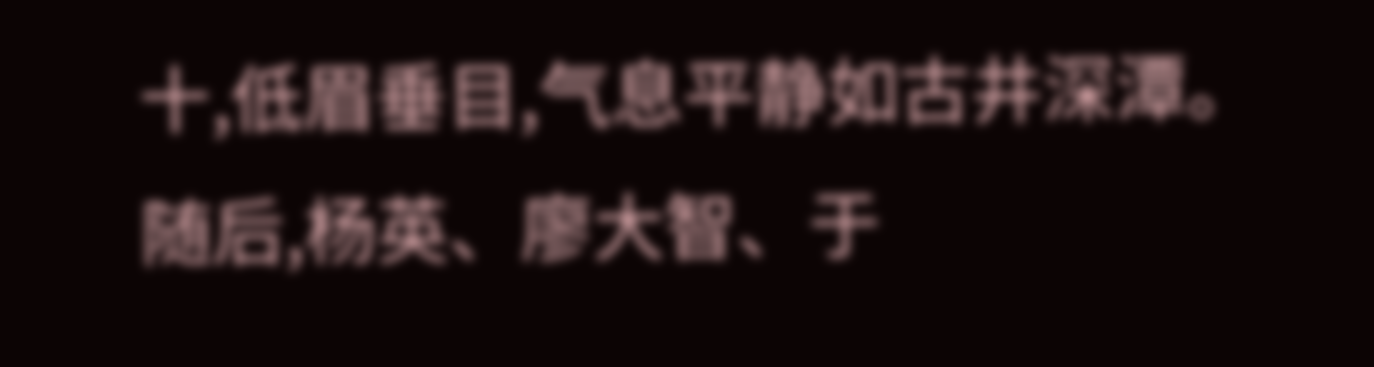十,低眉垂目,气息平静如古井深潭。
随后,杨英、廖大智、于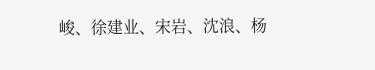峻、徐建业、宋岩、沈浪、杨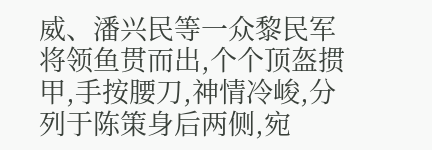威、潘兴民等一众黎民军将领鱼贯而出,个个顶盔掼甲,手按腰刀,神情冷峻,分列于陈策身后两侧,宛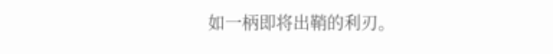如一柄即将出鞘的利刃。